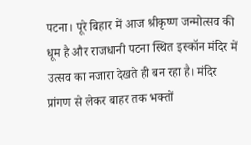पटना। पूरे बिहार में आज श्रीकृष्ण जन्मोत्सव की धूम है और राजधानी पटना स्थित इस्कॉन मंदिर में उत्सव का नजारा देखते ही बन रहा है। मंदिर प्रांगण से लेकर बाहर तक भक्तों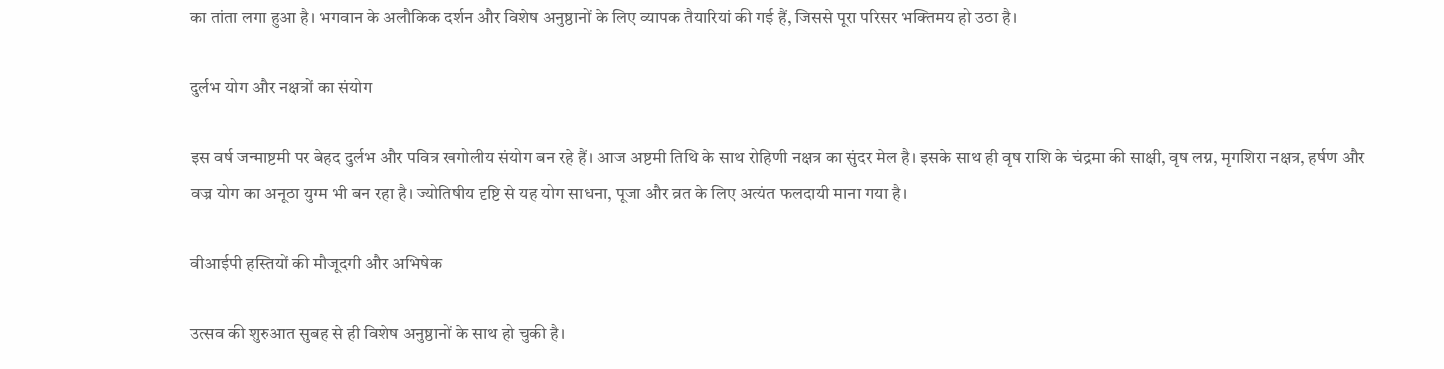का तांता लगा हुआ है। भगवान के अलौकिक दर्शन और विशेष अनुष्ठानों के लिए व्यापक तैयारियां की गई हैं, जिससे पूरा परिसर भक्तिमय हो उठा है।

दुर्लभ योग और नक्षत्रों का संयोग

इस वर्ष जन्माष्टमी पर बेहद दुर्लभ और पवित्र खगोलीय संयोग बन रहे हैं। आज अष्टमी तिथि के साथ रोहिणी नक्षत्र का सुंदर मेल है। इसके साथ ही वृष राशि के चंद्रमा की साक्षी, वृष लग्न, मृगशिरा नक्षत्र, हर्षण और वज्र योग का अनूठा युग्म भी बन रहा है। ज्योतिषीय दृष्टि से यह योग साधना, पूजा और व्रत के लिए अत्यंत फलदायी माना गया है।

वीआईपी हस्तियों की मौजूदगी और अभिषेक

उत्सव की शुरुआत सुबह से ही विशेष अनुष्ठानों के साथ हो चुकी है।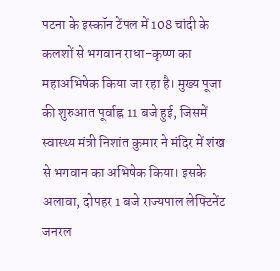पटना के इस्कॉन टेंपल में 108 चांदी के कलशों से भगवान राधा-कृष्ण का महाअभिषेक किया जा रहा है। मुख्य पूजा की शुरुआत पूर्वाह्न 11 बजे हुई, जिसमें स्वास्थ्य मंत्री निशांत कुमार ने मंदिर में शंख से भगवान का अभिषेक किया। इसके अलावा, दोपहर 1 बजे राज्यपाल लेफ्टिनेंट जनरल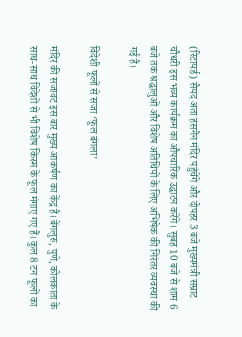(रिटायर्ड) सैयद अता हसनैन मंदिर पहुंचेंगे और दोपहर 3 बजे मुख्यमंत्री सम्राट चौधरी इस भव्य कार्यक्रम का औपचारिक उद्घाटन करेंगे। सुबह 10 बजे से शाम 6 बजे तक श्रद्धालुओं और विशेष अतिथियों के लिए अभिषेक की निरंतर व्यवस्था की गई है।

विदेशी फूलों से सजा ‘फूल बंगला’

मंदिर की सजावट इस बार मुख्य आकर्षण का केंद्र है। बेंगलुरु, पुणे, कोलकाता के साथ-साथ विदेशों से भी विशेष किस्म के फूल मंगाए गए हैं। कुल 8 टन फूलों का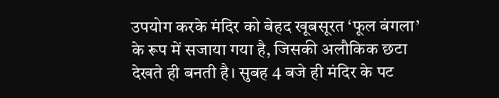उपयोग करके मंदिर को बेहद खूबसूरत ‘फूल बंगला’ के रूप में सजाया गया है, जिसकी अलौकिक छटा देखते ही बनती है। सुबह 4 बजे ही मंदिर के पट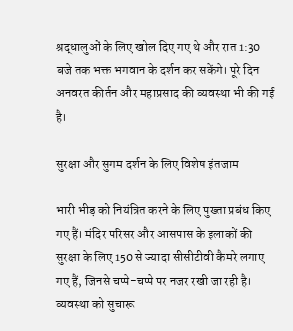श्रद्धालुओं के लिए खोल दिए गए थे और रात 1:30 बजे तक भक्त भगवान के दर्शन कर सकेंगे। पूरे दिन अनवरत कीर्तन और महाप्रसाद की व्यवस्था भी की गई है।

सुरक्षा और सुगम दर्शन के लिए विशेष इंतजाम

भारी भीड़ को नियंत्रित करने के लिए पुख्ता प्रबंध किए गए हैं। मंदिर परिसर और आसपास के इलाकों की सुरक्षा के लिए 150 से ज्यादा सीसीटीवी कैमरे लगाए गए हैं, जिनसे चप्पे-चप्पे पर नजर रखी जा रही है। व्यवस्था को सुचारू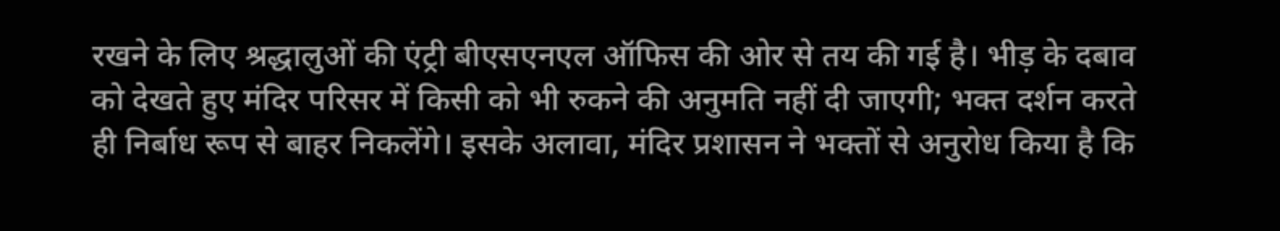रखने के लिए श्रद्धालुओं की एंट्री बीएसएनएल ऑफिस की ओर से तय की गई है। भीड़ के दबाव को देखते हुए मंदिर परिसर में किसी को भी रुकने की अनुमति नहीं दी जाएगी; भक्त दर्शन करते ही निर्बाध रूप से बाहर निकलेंगे। इसके अलावा, मंदिर प्रशासन ने भक्तों से अनुरोध किया है कि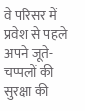वे परिसर में प्रवेश से पहले अपने जूते-चप्पलों की सुरक्षा की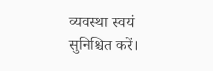व्यवस्था स्वयं सुनिश्चित करें।